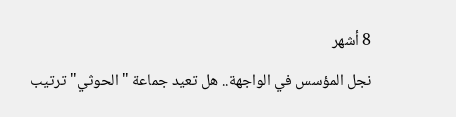8 أشهر
نجل المؤسس في الواجهة.. هل تعيد جماعة "الحوثي" ترتيب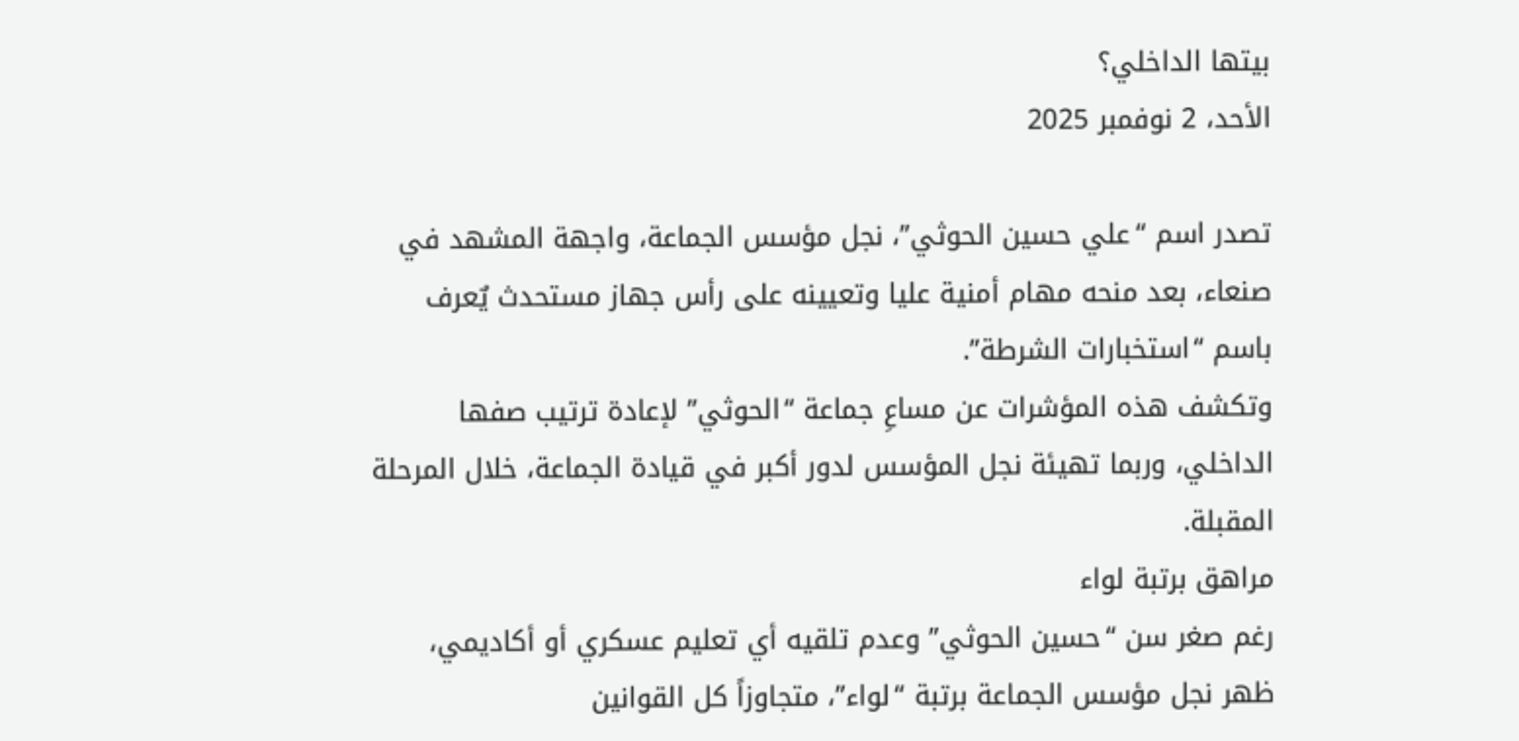بيتها الداخلي؟
الأحد، 2 نوفمبر 2025

تصدر اسم “علي حسين الحوثي”، نجل مؤسس الجماعة، واجهة المشهد في صنعاء، بعد منحه مهام أمنية عليا وتعيينه على رأس جهاز مستحدث يٌعرف باسم “استخبارات الشرطة”.
وتكشف هذه المؤشرات عن مساعِ جماعة “الحوثي” لإعادة ترتيب صفها الداخلي، وربما تهيئة نجل المؤسس لدور أكبر في قيادة الجماعة، خلال المرحلة المقبلة.
مراهق برتبة لواء
رغم صغر سن “حسين الحوثي” وعدم تلقيه أي تعليم عسكري أو أكاديمي، ظهر نجل مؤسس الجماعة برتبة “لواء”، متجاوزاً كل القوانين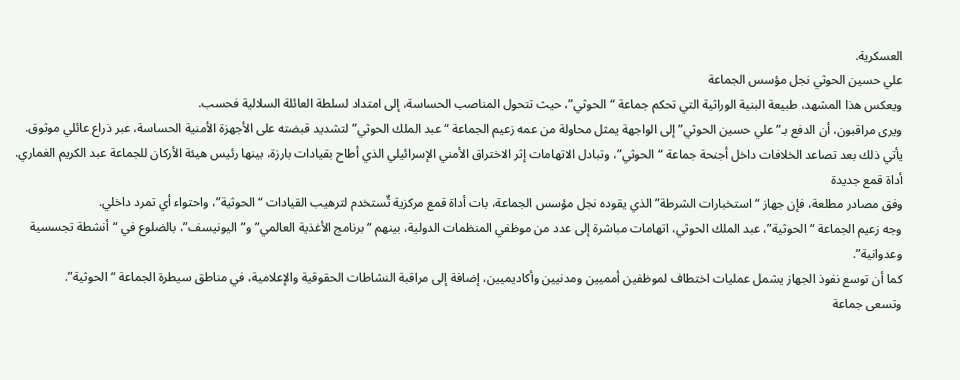العسكرية.
علي حسين الحوثي نجل مؤسس الجماعة
ويعكس هذا المشهد، طبيعة البنية الوراثية التي تحكم جماعة “الحوثي”، حيث تتحول المناصب الحساسة، إلى امتداد لسلطة العائلة السلالية فحسب.
ويرى مراقبون، أن الدفع بـ”علي حسين الحوثي” إلى الواجهة يمثل محاولة من عمه زعيم الجماعة “عبد الملك الحوثي” لتشديد قبضته على الأجهزة الأمنية الحساسة، عبر ذراع عائلي موثوق.
يأتي ذلك بعد تصاعد الخلافات داخل أجنحة جماعة “الحوثي”، وتبادل الاتهامات إثر الاختراق الأمني الإسرائيلي الذي أطاح بقيادات بارزة، بينها رئيس هيئة الأركان للجماعة عبد الكريم الغماري.
أداة قمع جديدة
وفق مصادر مطلعة، فإن جهاز “استخبارات الشرطة” الذي يقوده نجل مؤسس الجماعة، بات أداة قمع مركزية تٌستخدم لترهيب القيادات “الحوثية”، واحتواء أي تمرد داخلي.
وجه زعيم الجماعة “الحوثية”، عبد الملك الحوثي، اتهامات مباشرة إلى عدد من موظفي المنظمات الدولية، بينهم “برنامج الأغذية العالمي” و”اليونيسف”، بالضلوع في “أنشطة تجسسية وعدوانية”.
كما أن توسع نفوذ الجهاز يشمل عمليات اختطاف لموظفين أمميين ومدنيين وأكاديميين، إضافة إلى مراقبة النشاطات الحقوقية والإعلامية، في مناطق سيطرة الجماعة “الحوثية”.
وتسعى جماعة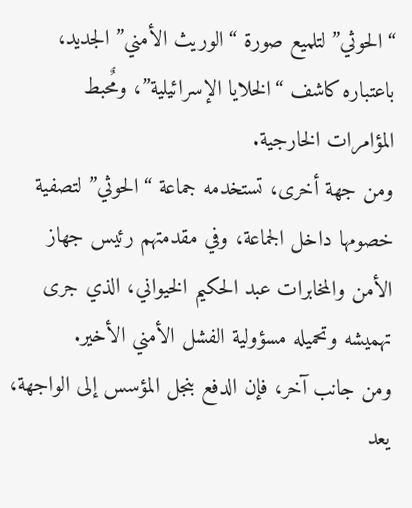“الحوثي” لتلميع صورة “الوريث الأمني” الجديد، باعتباره كاشف “الخلايا الإسرائيلية”، ومٌحبط المؤامرات الخارجية.
ومن جهة أخرى، تستخدمه جماعة “الحوثي” لتصفية خصومها داخل الجماعة، وفي مقدمتهم رئيس جهاز الأمن والمخابرات عبد الحكيم الخيواني، الذي جرى تهميشه وتحميله مسؤولية الفشل الأمني الأخير.
ومن جانب آخر، فإن الدفع بنجل المؤسس إلى الواجهة، يعد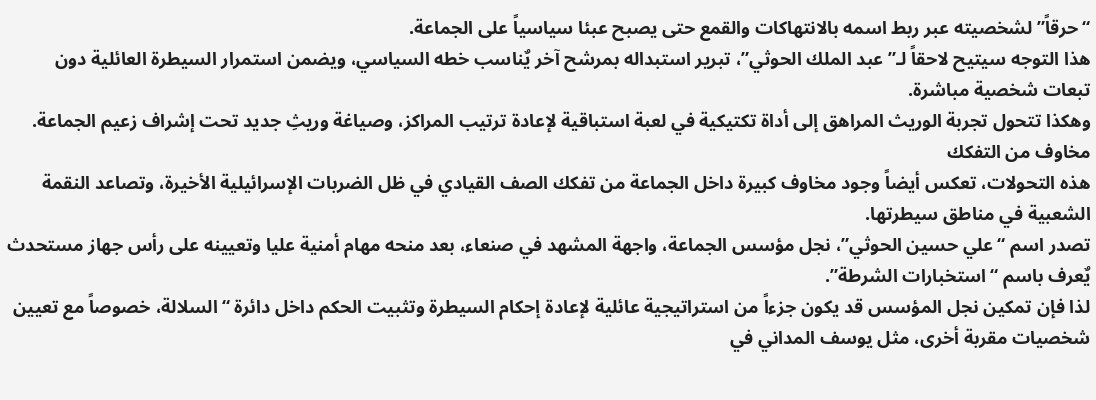“حرقاً” لشخصيته عبر ربط اسمه بالانتهاكات والقمع حتى يصبح عبئا سياسياً على الجماعة.
هذا التوجه سيتيح لاحقاً لـ”عبد الملك الحوثي”، تبرير استبداله بمرشح آخر يٌناسب خطه السياسي، ويضمن استمرار السيطرة العائلية دون تبعات شخصية مباشرة.
وهكذا تتحول تجربة الوريث المراهق إلى أداة تكتيكية في لعبة استباقية لإعادة ترتيب المراكز، وصياغة وريثِ جديد تحت إشراف زعيم الجماعة.
مخاوف من التفكك
هذه التحولات، تعكس أيضاً وجود مخاوف كبيرة داخل الجماعة من تفكك الصف القيادي في ظل الضربات الإسرائيلية الأخيرة، وتصاعد النقمة الشعبية في مناطق سيطرتها.
تصدر اسم “علي حسين الحوثي”، نجل مؤسس الجماعة، واجهة المشهد في صنعاء، بعد منحه مهام أمنية عليا وتعيينه على رأس جهاز مستحدث يٌعرف باسم “استخبارات الشرطة”.
لذا فإن تمكين نجل المؤسس قد يكون جزءاً من استراتيجية عائلية لإعادة إحكام السيطرة وتثبيت الحكم داخل دائرة “السلالة، خصوصاً مع تعيين شخصيات مقربة أخرى، مثل يوسف المداني في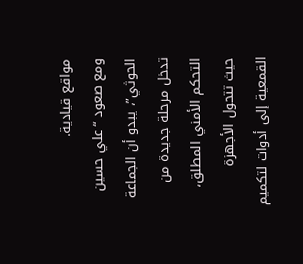مواقع قيادية.
ومع صعود “علي حسين الحوثي”، يبدو أن الجماعة تدخل مرحلة جديدة من التحكم الأمني المطلق، حيث تتحول الأجهزة القمعية إلى أدوات لتكميم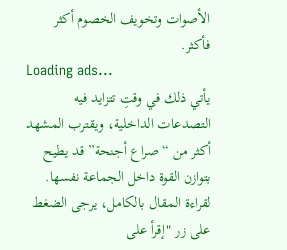الأصوات وتخويف الخصوم أكثر فأكثر.
Loading ads...
يأتي ذلك في وقتِ تتزايد فيه التصدعات الداخلية، ويقترب المشهد أكثر من “صراع أجنحة” قد يطيح بتوازن القوة داخل الجماعة نفسها.
لقراءة المقال بالكامل، يرجى الضغط على زر "إقرأ على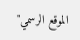الموقع الرسمي"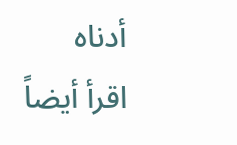أدناه
اقرأ أيضاً